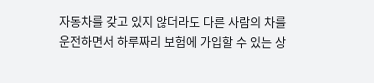자동차를 갖고 있지 않더라도 다른 사람의 차를 운전하면서 하루짜리 보험에 가입할 수 있는 상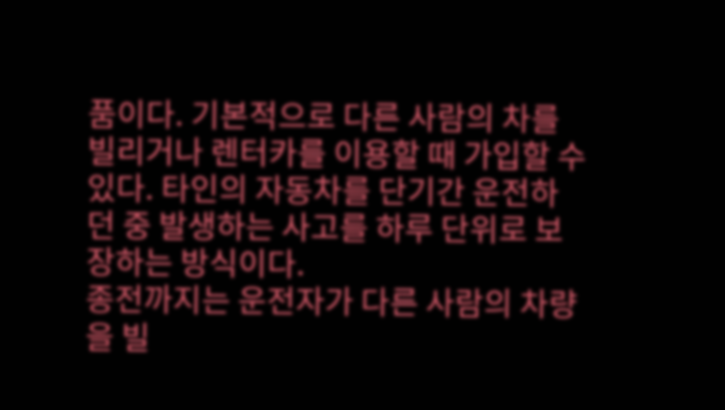품이다. 기본적으로 다른 사람의 차를 빌리거나 렌터카를 이용할 때 가입할 수 있다. 타인의 자동차를 단기간 운전하던 중 발생하는 사고를 하루 단위로 보장하는 방식이다.
종전까지는 운전자가 다른 사람의 차량을 빌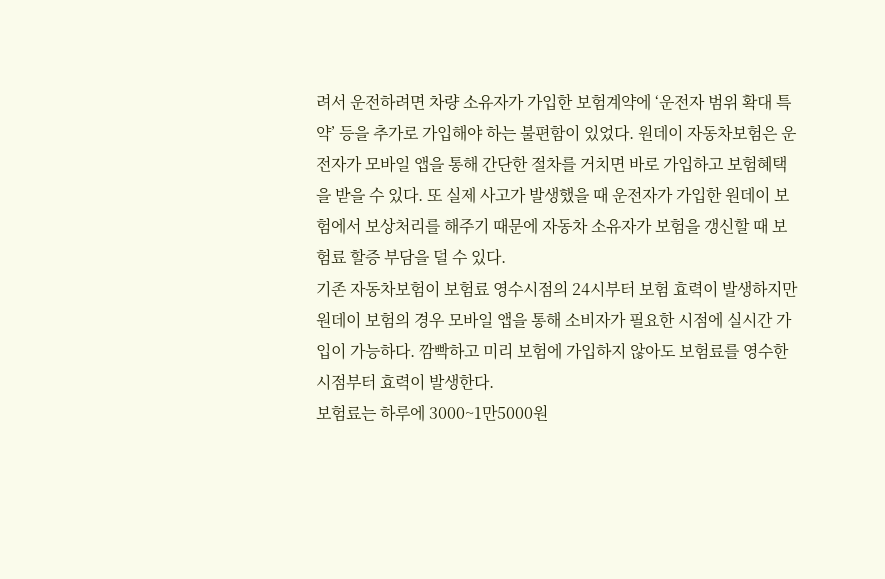려서 운전하려면 차량 소유자가 가입한 보험계약에 ‘운전자 범위 확대 특약’ 등을 추가로 가입해야 하는 불편함이 있었다. 원데이 자동차보험은 운전자가 모바일 앱을 통해 간단한 절차를 거치면 바로 가입하고 보험혜택을 받을 수 있다. 또 실제 사고가 발생했을 때 운전자가 가입한 원데이 보험에서 보상처리를 해주기 때문에 자동차 소유자가 보험을 갱신할 때 보험료 할증 부담을 덜 수 있다.
기존 자동차보험이 보험료 영수시점의 24시부터 보험 효력이 발생하지만 원데이 보험의 경우 모바일 앱을 통해 소비자가 필요한 시점에 실시간 가입이 가능하다. 깜빡하고 미리 보험에 가입하지 않아도 보험료를 영수한 시점부터 효력이 발생한다.
보험료는 하루에 3000~1만5000원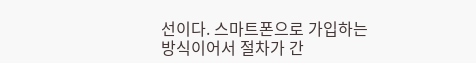선이다. 스마트폰으로 가입하는 방식이어서 절차가 간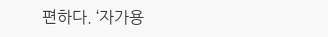편하다. ‘자가용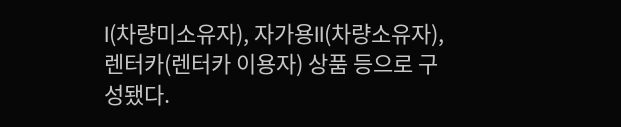I(차량미소유자), 자가용II(차량소유자), 렌터카(렌터카 이용자) 상품 등으로 구성됐다.